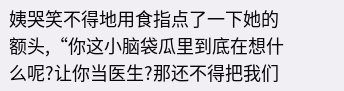姨哭笑不得地用食指点了一下她的额头,“你这小脑袋瓜里到底在想什么呢?让你当医生?那还不得把我们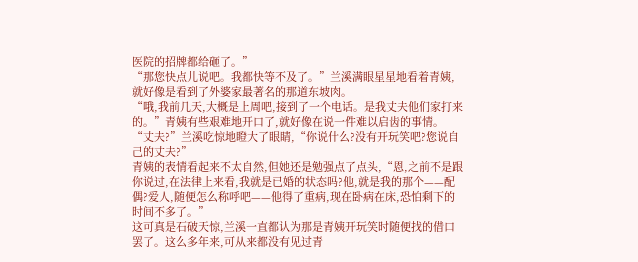医院的招牌都给砸了。”
“那您快点儿说吧。我都快等不及了。”兰溪满眼星星地看着青姨,就好像是看到了外婆家最著名的那道东坡肉。
“哦,我前几天,大概是上周吧,接到了一个电话。是我丈夫他们家打来的。”青姨有些艰难地开口了,就好像在说一件难以启齿的事情。
“丈夫?”兰溪吃惊地瞪大了眼睛,“你说什么?没有开玩笑吧?您说自己的丈夫?”
青姨的表情看起来不太自然,但她还是勉强点了点头,“恩,之前不是跟你说过,在法律上来看,我就是已婚的状态吗?他,就是我的那个——配偶?爱人,随便怎么称呼吧——他得了重病,现在卧病在床,恐怕剩下的时间不多了。”
这可真是石破天惊,兰溪一直都认为那是青姨开玩笑时随便找的借口罢了。这么多年来,可从来都没有见过青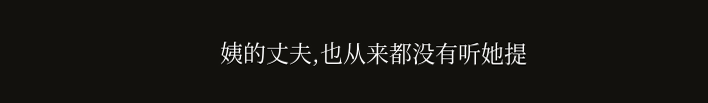姨的丈夫,也从来都没有听她提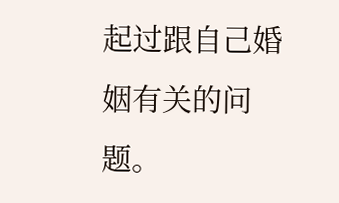起过跟自己婚姻有关的问题。